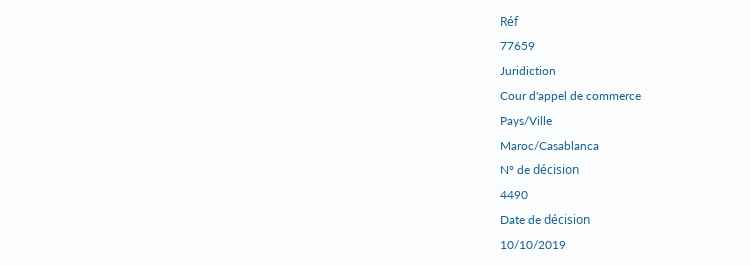Réf
77659
Juridiction
Cour d'appel de commerce
Pays/Ville
Maroc/Casablanca
N° de décision
4490
Date de décision
10/10/2019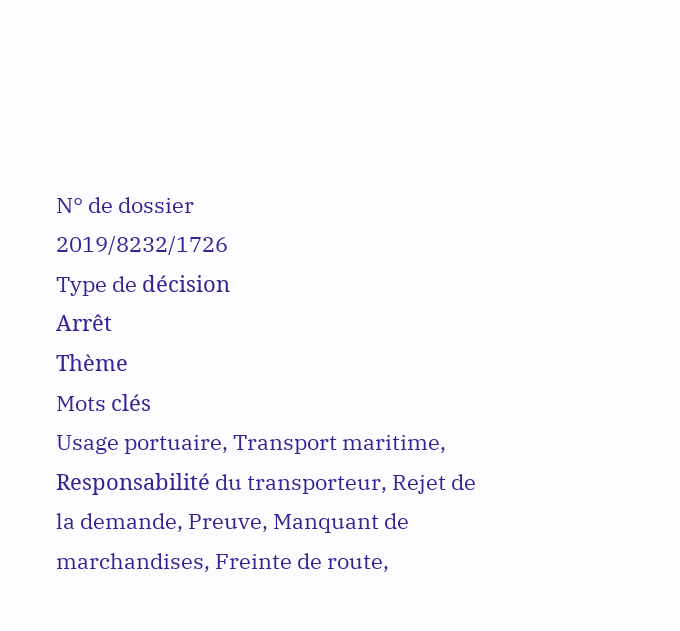N° de dossier
2019/8232/1726
Type de décision
Arrêt
Thème
Mots clés
Usage portuaire, Transport maritime, Responsabilité du transporteur, Rejet de la demande, Preuve, Manquant de marchandises, Freinte de route,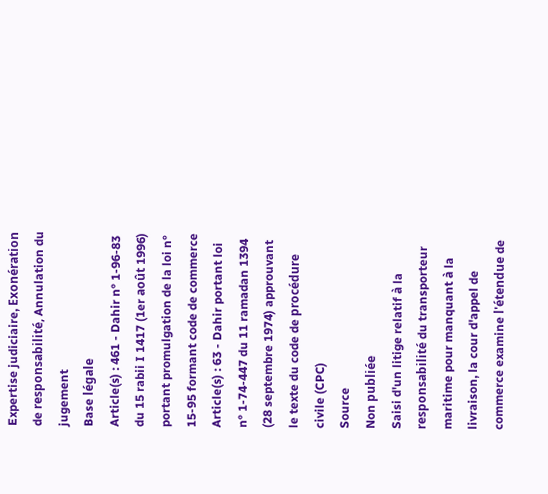Expertise judiciaire, Exonération de responsabilité, Annulation du jugement
Base légale
Article(s) : 461 - Dahir n° 1-96-83 du 15 rabii I 1417 (1er août 1996) portant promulgation de la loi n° 15-95 formant code de commerce
Article(s) : 63 - Dahir portant loi n° 1-74-447 du 11 ramadan 1394 (28 septembre 1974) approuvant le texte du code de procédure civile (CPC)
Source
Non publiée
Saisi d'un litige relatif à la responsabilité du transporteur maritime pour manquant à la livraison, la cour d'appel de commerce examine l'étendue de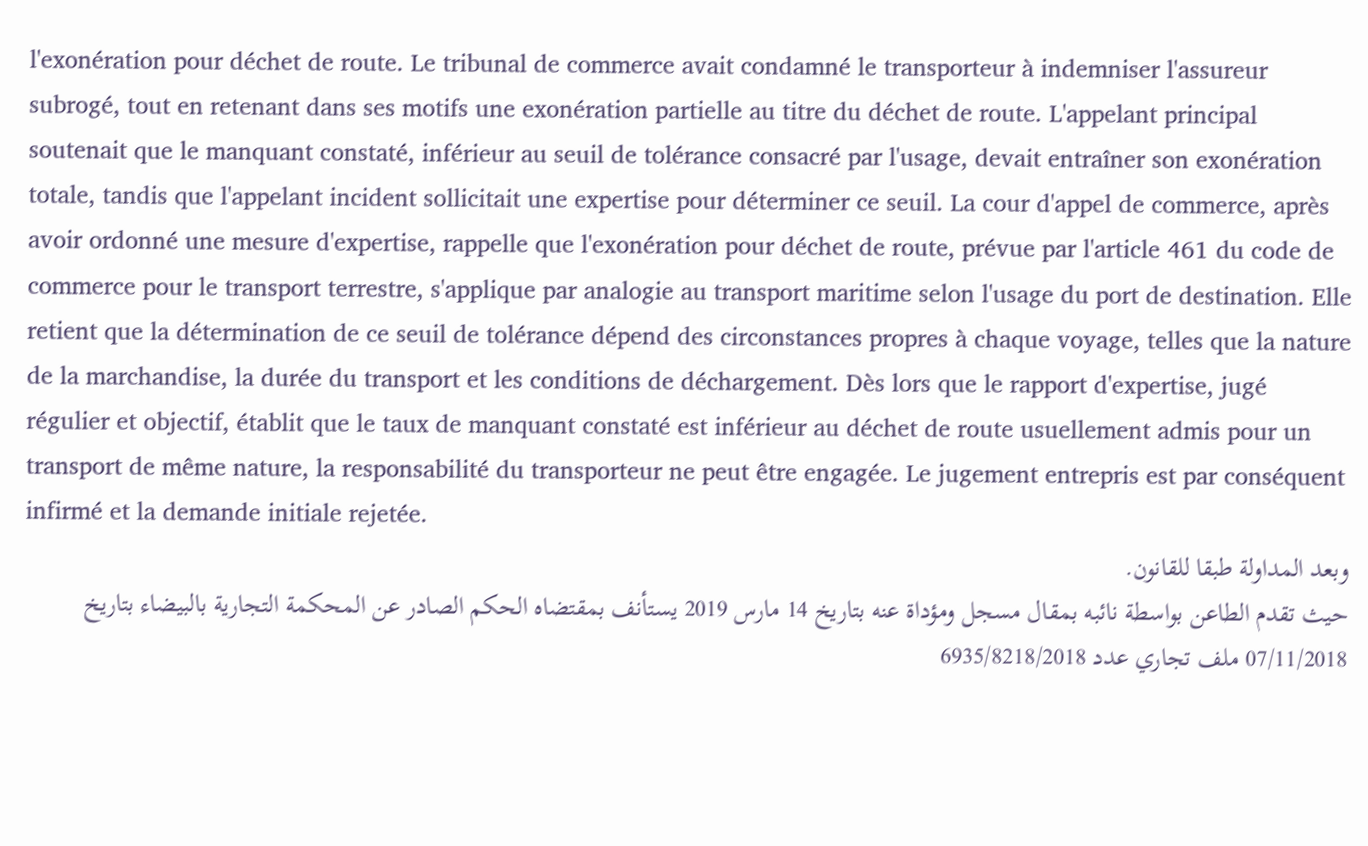l'exonération pour déchet de route. Le tribunal de commerce avait condamné le transporteur à indemniser l'assureur subrogé, tout en retenant dans ses motifs une exonération partielle au titre du déchet de route. L'appelant principal soutenait que le manquant constaté, inférieur au seuil de tolérance consacré par l'usage, devait entraîner son exonération totale, tandis que l'appelant incident sollicitait une expertise pour déterminer ce seuil. La cour d'appel de commerce, après avoir ordonné une mesure d'expertise, rappelle que l'exonération pour déchet de route, prévue par l'article 461 du code de commerce pour le transport terrestre, s'applique par analogie au transport maritime selon l'usage du port de destination. Elle retient que la détermination de ce seuil de tolérance dépend des circonstances propres à chaque voyage, telles que la nature de la marchandise, la durée du transport et les conditions de déchargement. Dès lors que le rapport d'expertise, jugé régulier et objectif, établit que le taux de manquant constaté est inférieur au déchet de route usuellement admis pour un transport de même nature, la responsabilité du transporteur ne peut être engagée. Le jugement entrepris est par conséquent infirmé et la demande initiale rejetée.
وبعد المداولة طبقا للقانون.
حيث تقدم الطاعن بواسطة نائبه بمقال مسجل ومؤداة عنه بتاريخ 14 مارس 2019 يستأنف بمقتضاه الحكم الصادر عن المحكمة التجارية بالبيضاء بتاريخ 07/11/2018 ملف تجاري عدد 6935/8218/2018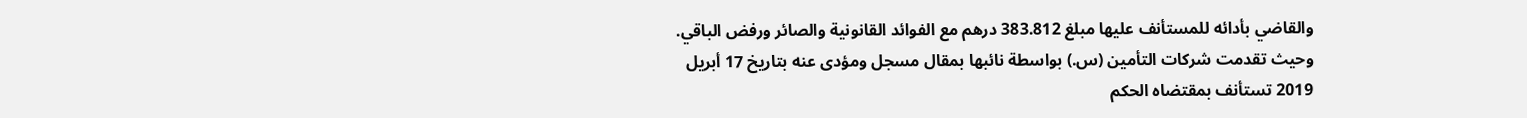والقاضي بأدائه للمستأنف عليها مبلغ 383.812 درهم مع الفوائد القانونية والصائر ورفض الباقي.
وحيث تقدمت شركات التأمين (س.) بواسطة نائبها بمقال مسجل ومؤدى عنه بتاريخ 17 أبريل 2019 تستأنف بمقتضاه الحكم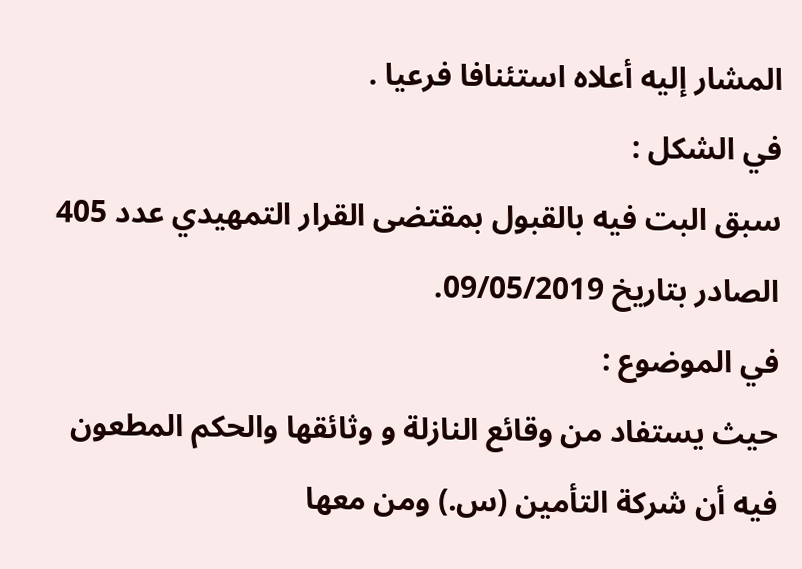المشار إليه أعلاه استئنافا فرعيا .
في الشكل :
سبق البت فيه بالقبول بمقتضى القرار التمهيدي عدد 405 الصادر بتاريخ 09/05/2019.
في الموضوع :
حيث يستفاد من وقائع النازلة و وثائقها والحكم المطعون فيه أن شركة التأمين (س.) ومن معها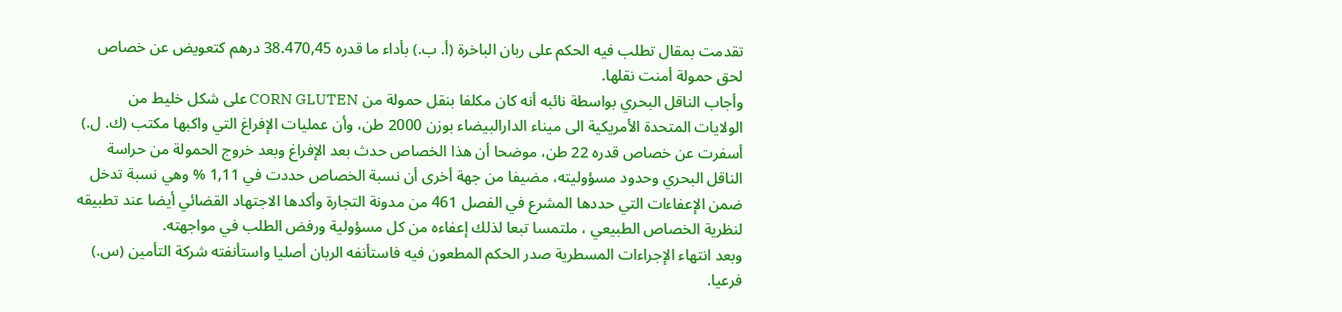تقدمت بمقال تطلب فيه الحكم على ربان الباخرة (أ. ب.) بأداء ما قدره 38.470,45 درهم كتعويض عن خصاص لحق حمولة أمنت نقلها.
وأجاب الناقل البحري بواسطة نائبه أنه كان مكلفا بنقل حمولة من CORN GLUTEN على شكل خليط من الولايات المتحدة الأمريكية الى ميناء الدارالبيضاء بوزن 2000 طن، وأن عمليات الإفراغ التي واكبها مكتب (ك. ل.) أسفرت عن خصاص قدره 22 طن، موضحا أن هذا الخصاص حدث بعد الإفراغ وبعد خروج الحمولة من حراسة الناقل البحري وحدود مسؤوليته، مضيفا من جهة أخرى أن نسبة الخصاص حددت في 1,11 % وهي نسبة تدخل ضمن الإعفاءات التي حددها المشرع في الفصل 461 من مدونة التجارة وأكدها الاجتهاد القضائي أيضا عند تطبيقه لنظرية الخصاص الطبيعي ، ملتمسا تبعا لذلك إعفاءه من كل مسؤولية ورفض الطلب في مواجهته.
وبعد انتهاء الإجراءات المسطرية صدر الحكم المطعون فيه فاستأنفه الربان أصليا واستأنفته شركة التأمين (س.) فرعيا.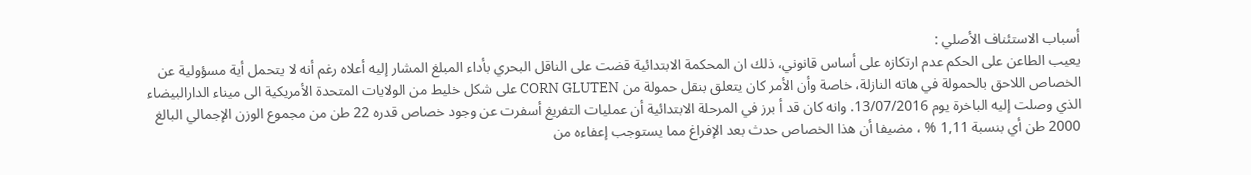أسباب الاستئناف الأصلي :
يعيب الطاعن على الحكم عدم ارتكازه على أساس قانوني، ذلك ان المحكمة الابتدائية قضت على الناقل البحري بأداء المبلغ المشار إليه أعلاه رغم أنه لا يتحمل أية مسؤولية عن الخصاص اللاحق بالحمولة في هاته النازلة، خاصة وأن الأمر كان يتعلق بنقل حمولة من CORN GLUTEN على شكل خليط من الولايات المتحدة الأمريكية الى ميناء الدارالبيضاء الذي وصلت إليه الباخرة يوم 13/07/2016. وانه كان قد أ برز في المرحلة الابتدائية أن عمليات التفريغ أسفرت عن وجود خصاص قدره 22 طن من مجموع الوزن الإجمالي البالغ 2000 طن أي بنسبة 1,11 % ، مضيفا أن هذا الخصاص حدث بعد الإفراغ مما يستوجب إعفاءه من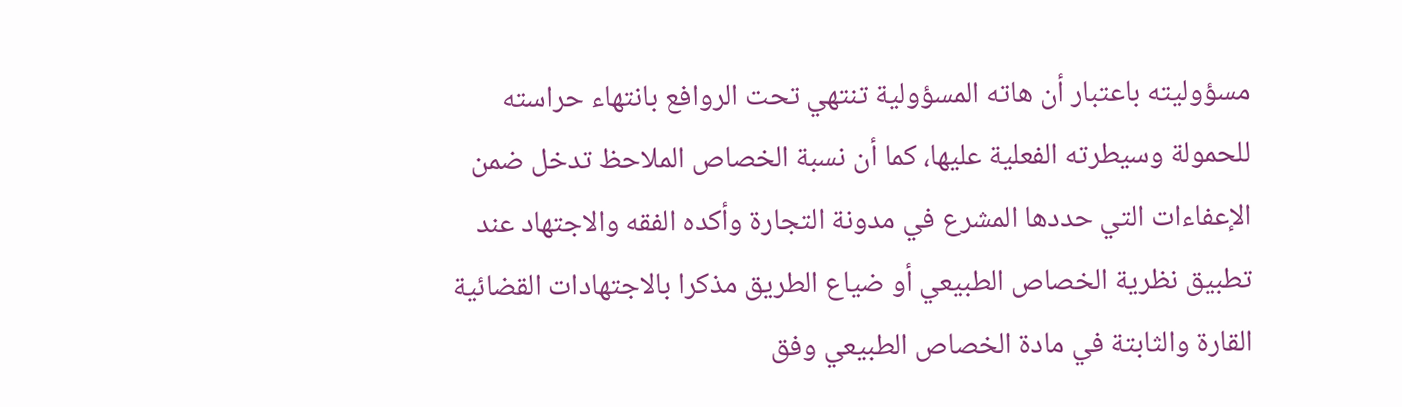مسؤوليته باعتبار أن هاته المسؤولية تنتهي تحت الروافع بانتهاء حراسته للحمولة وسيطرته الفعلية عليها، كما أن نسبة الخصاص الملاحظ تدخل ضمن الإعفاءات التي حددها المشرع في مدونة التجارة وأكده الفقه والاجتهاد عند تطبيق نظرية الخصاص الطبيعي أو ضياع الطريق مذكرا بالاجتهادات القضائية القارة والثابتة في مادة الخصاص الطبيعي وفق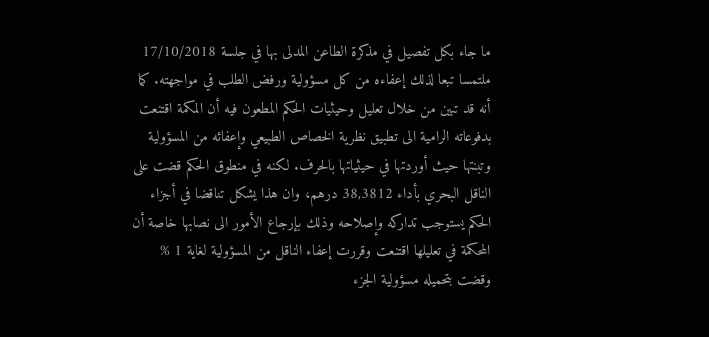ما جاء بكل تفصيل في مذكرة الطاعن المدلى بها في جلسة 17/10/2018 ملتمسا تبعا لذلك إعفاءه من كل مسؤولية ورفض الطلب في مواجهته. كما أنه قد تبين من خلال تعليل وحيثيات الحكم المطعون فيه أن المكمة اقتنعت بدفوعاته الرامية الى تطبيق نظرية الخصاص الطبيعي وإعفائه من المسؤولية وتبنتها حيث أوردتها في حيثياتها بالحرف. لكنه في منطوق الحكم قضت على الناقل البحري بأداء 38,3812 درهم، وان هذا يشكل تناقضا في أجزاء الحكم يستوجب تداركه وإصلاحه وذلك بإرجاع الأمور الى نصابها خاصة أن المحكمة في تعليلها اقتنعت وقررت إعفاء الناقل من المسؤولية لغاية 1 % وقضت بتحميله مسؤولية الجزء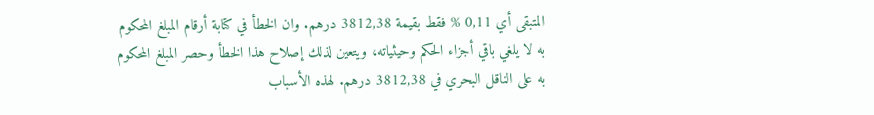المتبقى أي 0,11 % فقط بقيمة 3812,38 درهم. وان الخطأ في كتابة أرقام المبلغ المحكوم به لا يلغي باقي أجزاء الحكم وحيثياته، ويتعين لذلك إصلاح هذا الخطأ وحصر المبلغ المحكوم به على الناقل البحري في 3812,38 درهم. لهذه الأسباب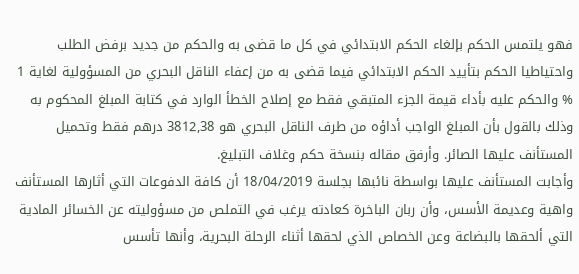فهو يلتمس الحكم بإلغاء الحكم الابتدائي في كل ما قضى به والحكم من جديد برفض الطلب واحتياطيا الحكم بتأييد الحكم الابتدائي فيما قضى به من إعفاء الناقل البحري من المسؤولية لغاية 1 % والحكم عليه بأداء قيمة الجزء المتبقي فقط مع إصلاح الخطأ الوارد في كتابة المبلغ المحكوم به وذلك بالقول بأن المبلغ الواجب أداؤه من طرف الناقل البحري هو 3812,38 درهم فقط وتحميل المستأنف عليها الصائر. وأرفق مقاله بنسخة حكم وغلاف التبليغ.
وأجابت المستأنف عليها بواسطة نائبها بجلسة 18/04/2019 أن كافة الدفوعات التي أثارها المستأنف واهية وعديمة الأسس، وأن ربان الباخرة كعادته يرغب في التملص من مسؤوليته عن الخسائر المادية التي ألحقها بالبضاعة وعن الخصاص الذي لحقها أثناء الرحلة البحرية، وأنها تأسس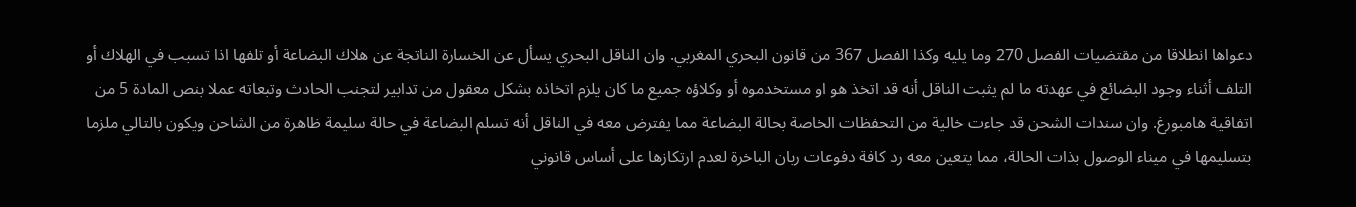دعواها انطلاقا من مقتضيات الفصل 270 وما يليه وكذا الفصل 367 من قانون البحري المغربي. وان الناقل البحري يسأل عن الخسارة الناتجة عن هلاك البضاعة أو تلفها اذا تسبب في الهلاك أو التلف أثناء وجود البضائع في عهدته ما لم يثبت الناقل أنه قد اتخذ هو او مستخدموه أو وكلاؤه جميع ما كان يلزم اتخاذه بشكل معقول من تدابير لتجنب الحادث وتبعاته عملا بنص المادة 5 من اتفاقية هامبورغ. وان سندات الشحن قد جاءت خالية من التحفظات الخاصة بحالة البضاعة مما يفترض معه في الناقل أنه تسلم البضاعة في حالة سليمة ظاهرة من الشاحن ويكون بالتالي ملزما بتسليمها في ميناء الوصول بذات الحالة، مما يتعين معه رد كافة دفوعات ربان الباخرة لعدم ارتكازها على أساس قانوني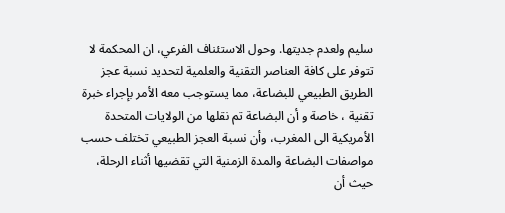سليم ولعدم جديتها. وحول الاستئناف الفرعي، ان المحكمة لا تتوفر على كافة العناصر التقنية والعلمية لتحديد نسبة عجز الطريق الطبيعي للبضاعة، مما يستوجب معه الأمر بإجراء خبرة تقنية ، خاصة و أن البضاعة تم نقلها من الولايات المتحدة الأمريكية الى المغرب، وأن نسبة العجز الطبيعي تختلف حسب مواصفات البضاعة والمدة الزمنية التي تقضيها أثناء الرحلة، حيث أن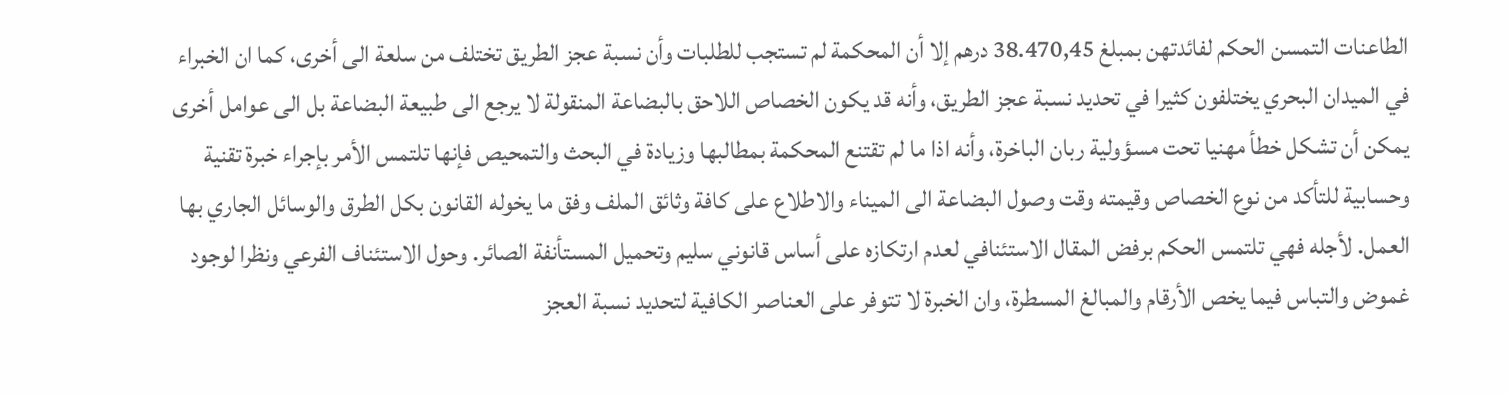الطاعنات التمسن الحكم لفائدتهن بمبلغ 38.470,45 درهم إلا أن المحكمة لم تستجب للطلبات وأن نسبة عجز الطريق تختلف من سلعة الى أخرى، كما ان الخبراء في الميدان البحري يختلفون كثيرا في تحديد نسبة عجز الطريق، وأنه قد يكون الخصاص اللاحق بالبضاعة المنقولة لا يرجع الى طبيعة البضاعة بل الى عوامل أخرى يمكن أن تشكل خطأ مهنيا تحت مسؤولية ربان الباخرة، وأنه اذا ما لم تقتنع المحكمة بمطالبها وزيادة في البحث والتمحيص فإنها تلتمس الأمر بإجراء خبرة تقنية وحسابية للتأكد من نوع الخصاص وقيمته وقت وصول البضاعة الى الميناء والاطلاع على كافة وثائق الملف وفق ما يخوله القانون بكل الطرق والوسائل الجاري بها العمل. لأجله فهي تلتمس الحكم برفض المقال الاستئنافي لعدم ارتكازه على أساس قانوني سليم وتحميل المستأنفة الصائر. وحول الاستئناف الفرعي ونظرا لوجود غموض والتباس فيما يخص الأرقام والمبالغ المسطرة، وان الخبرة لا تتوفر على العناصر الكافية لتحديد نسبة العجز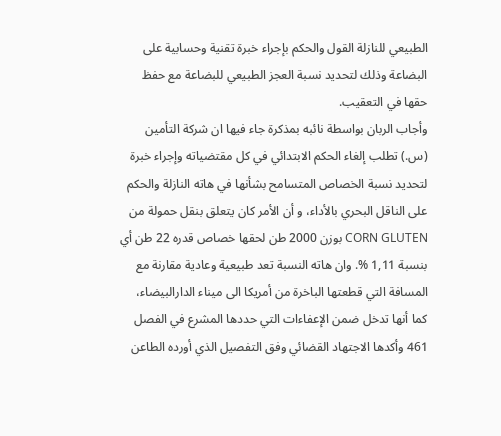الطبيعي للنازلة القول والحكم بإجراء خبرة تقنية وحسابية على البضاعة وذلك لتحديد نسبة العجز الطبيعي للبضاعة مع حفظ حقها في التعقيب.
وأجاب الربان بواسطة نائبه بمذكرة جاء فيها ان شركة التأمين (س.) تطلب إلغاء الحكم الابتدائي في كل مقتضياته وإجراء خبرة لتحديد نسبة الخصاص المتسامح بشأنها في هاته النازلة والحكم على الناقل البحري بالأداء، و أن الأمر كان يتعلق بنقل حمولة من CORN GLUTEN بوزن 2000 طن لحقها خصاص قدره 22 طن أي بنسبة 1,11 %. وان هاته النسبة تعد طبيعية وعادية مقارنة مع المسافة التي قطعتها الباخرة من أمريكا الى ميناء الدارالبيضاء، كما أنها تدخل ضمن الإعفاءات التي حددها المشرع في الفصل 461 وأكدها الاجتهاد القضائي وفق التفصيل الذي أورده الطاعن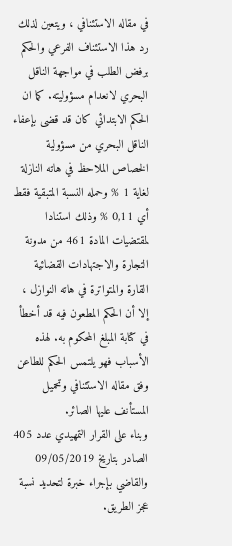في مقاله الاستئنافي ، ويتعين لذلك رد هذا الاستئناف الفرعي والحكم برفض الطلب في مواجهة الناقل البحري لانعدام مسؤوليته. كما ان الحكم الابتدائي كان قد قضى بإعفاء الناقل البحري من مسؤولية الخصاص الملاحظ في هاته النازلة لغاية 1 % وحمله النسبة المتبقية فقط أي 0,11 % وذلك استنادا لمقتضيات المادة 461 من مدونة التجارة والاجتهادات القضائية القارة والمتواترة في هاته النوازل ، إلا أن الحكم المطعون فيه قد أخطأ في كتابة المبلغ المحكوم به. لهذه الأسباب فهو يلتمس الحكم للطاعن وفق مقاله الاستئنافي وتحميل المستأنف عليها الصائر.
وبناء على القرار التمهيدي عدد 405 الصادر بتاريخ 09/05/2019 والقاضي بإجراء خبرة لتحديد نسبة عجز الطريق.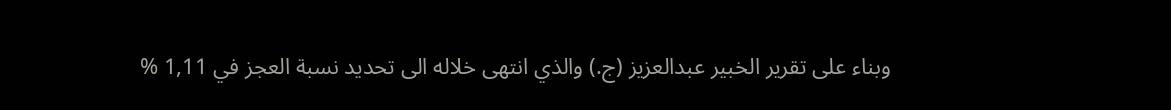وبناء على تقرير الخبير عبدالعزيز (ج.) والذي انتهى خلاله الى تحديد نسبة العجز في 1,11 %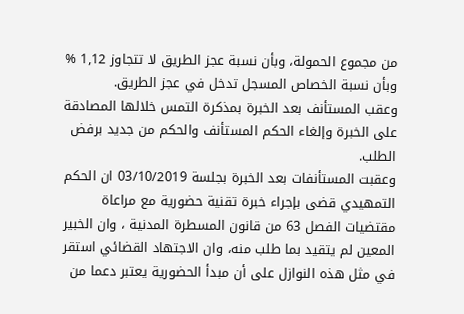من مجموع الحمولة، وبأن نسبة عجز الطريق لا تتجاوز 1,12 % وبأن نسبة الخصاص المسجل تدخل في عجز الطريق.
وعقب المستأنف بعد الخبرة بمذكرة التمس خلالها المصادقة على الخبرة وإلغاء الحكم المستأنف والحكم من جديد برفض الطلب.
وعقبت المستأنفات بعد الخبرة بجلسة 03/10/2019 ان الحكم التمهيدي قضى بإجراء خبرة تقنية حضورية مع مراعاة مقتضيات الفصل 63 من قانون المسطرة المدنية ، وان الخبير المعين لم يتقيد بما طلب منه، وان الاجتهاد القضائي استقر في مثل هذه النوازل على أن مبدأ الحضورية يعتبر دعما من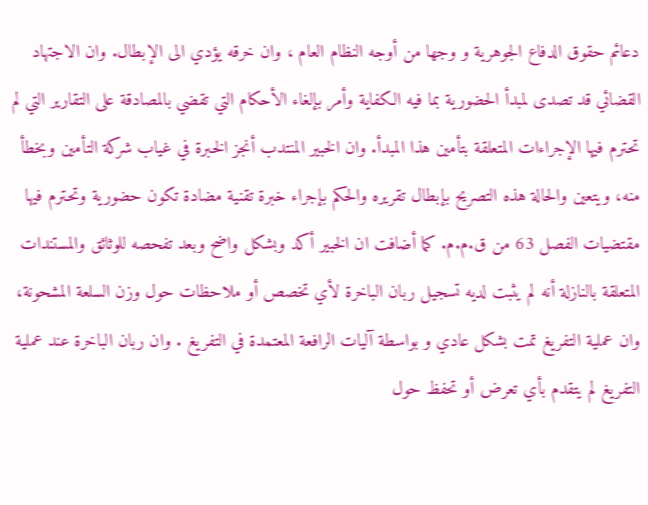دعائم حقوق الدفاع الجوهرية و وجها من أوجه النظام العام ، وان خرقه يؤدي الى الإبطال. وان الاجتهاد القضائي قد تصدى لمبدأ الحضورية بما فيه الكفاية وأمر بإلغاء الأحكام التي تقضي بالمصادقة على التقارير التي لم تحترم فيها الإجراءات المتعلقة بتأمين هذا المبدأ. وان الخبير المنتدب أنجز الخبرة في غياب شركة التأمين وبخطأ منه، ويتعين والحالة هذه التصريح بإبطال تقريره والحكم بإجراء خبرة تقنية مضادة تكون حضورية وتحترم فيها مقتضيات الفصل 63 من ق.م.م. كما أضافت ان الخبير أكد وبشكل واضح وبعد تفحصه للوثائق والمستندات المتعلقة بالنازلة أنه لم يثبت لديه تسجيل ربان الباخرة لأي تخصص أو ملاحظات حول وزن السلعة المشحونة، وان عملية التفريغ تمت بشكل عادي و بواسطة آليات الرافعة المعتمدة في التفريغ . وان ربان الباخرة عند عملية التفريغ لم يتقدم بأي تعرض أو تحفظ حول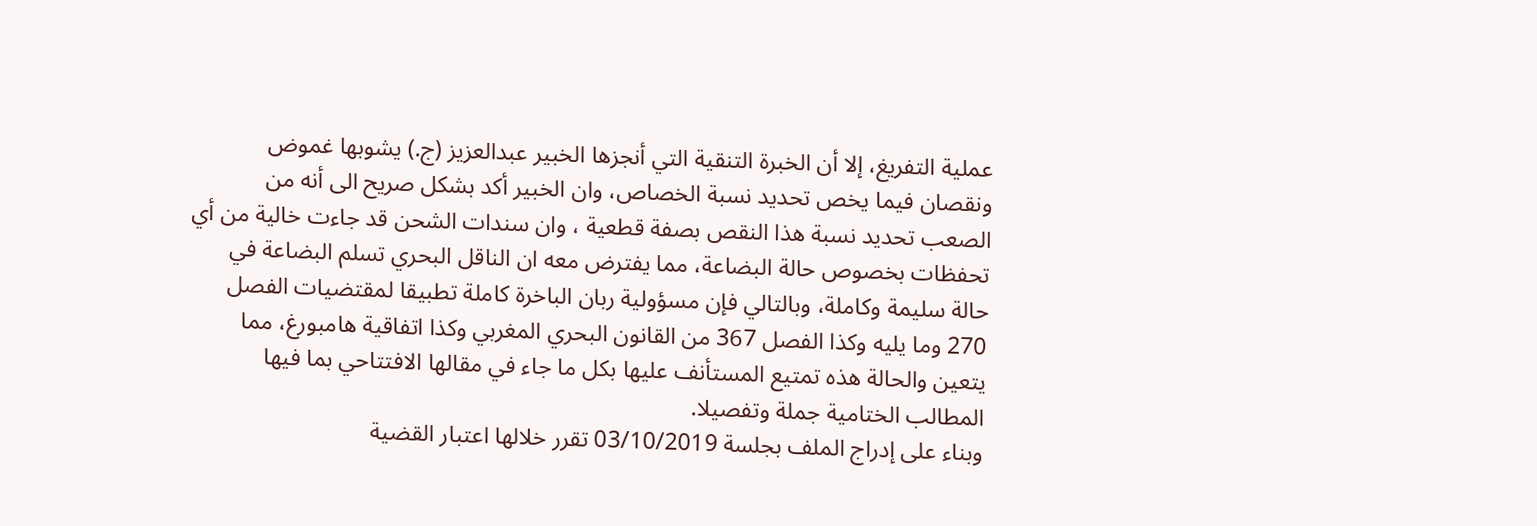عملية التفريغ، إلا أن الخبرة التنقية التي أنجزها الخبير عبدالعزيز (ج.) يشوبها غموض ونقصان فيما يخص تحديد نسبة الخصاص، وان الخبير أكد بشكل صريح الى أنه من الصعب تحديد نسبة هذا النقص بصفة قطعية ، وان سندات الشحن قد جاءت خالية من أي تحفظات بخصوص حالة البضاعة، مما يفترض معه ان الناقل البحري تسلم البضاعة في حالة سليمة وكاملة، وبالتالي فإن مسؤولية ربان الباخرة كاملة تطبيقا لمقتضيات الفصل 270 وما يليه وكذا الفصل 367 من القانون البحري المغربي وكذا اتفاقية هامبورغ، مما يتعين والحالة هذه تمتيع المستأنف عليها بكل ما جاء في مقالها الافتتاحي بما فيها المطالب الختامية جملة وتفصيلا.
وبناء على إدراج الملف بجلسة 03/10/2019 تقرر خلالها اعتبار القضية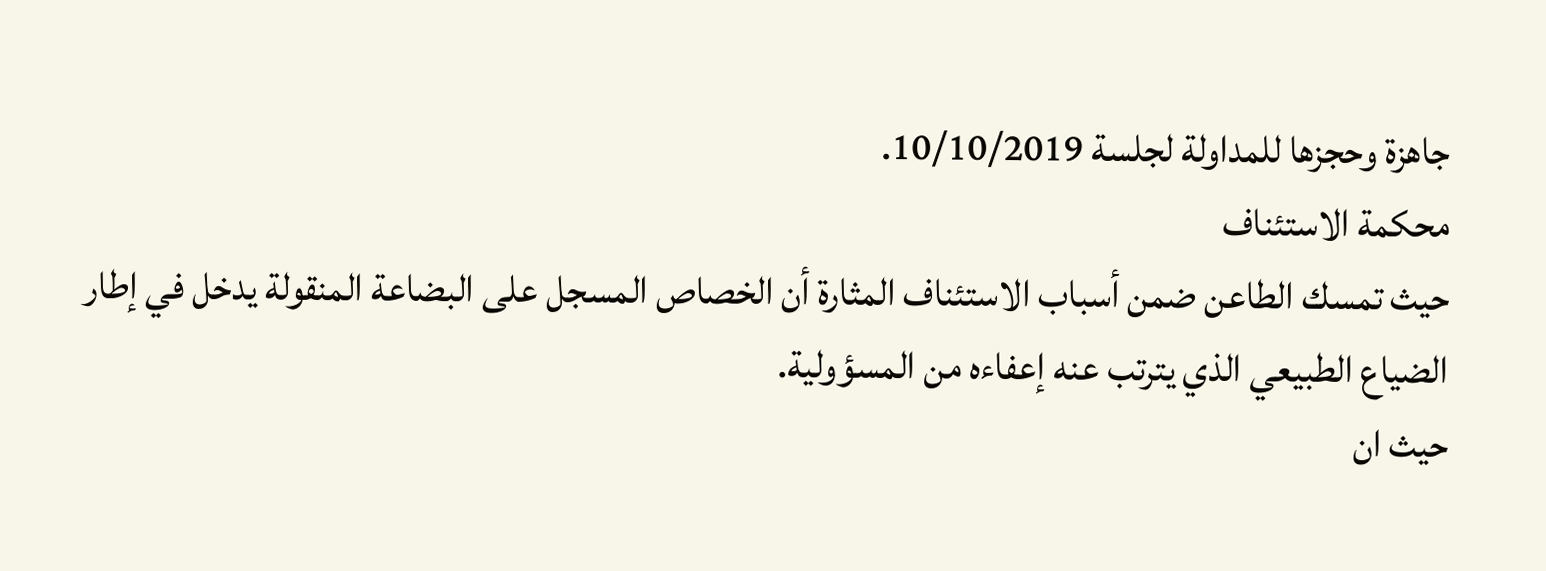جاهزة وحجزها للمداولة لجلسة 10/10/2019.
محكمة الاستئناف
حيث تمسك الطاعن ضمن أسباب الاستئناف المثارة أن الخصاص المسجل على البضاعة المنقولة يدخل في إطار الضياع الطبيعي الذي يترتب عنه إعفاءه من المسؤولية.
حيث ان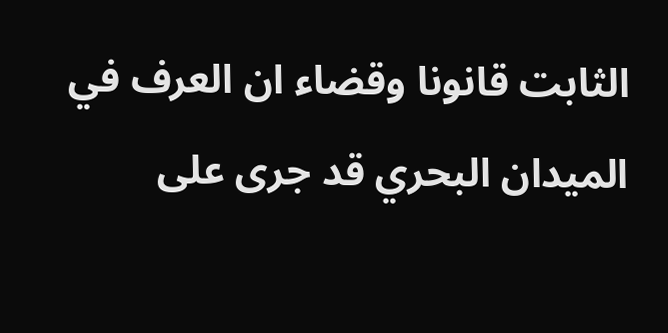الثابت قانونا وقضاء ان العرف في الميدان البحري قد جرى على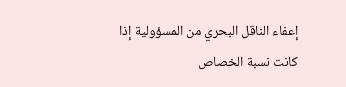إعفاء الناقل البحري من المسؤولية إذا كانت نسبة الخصاص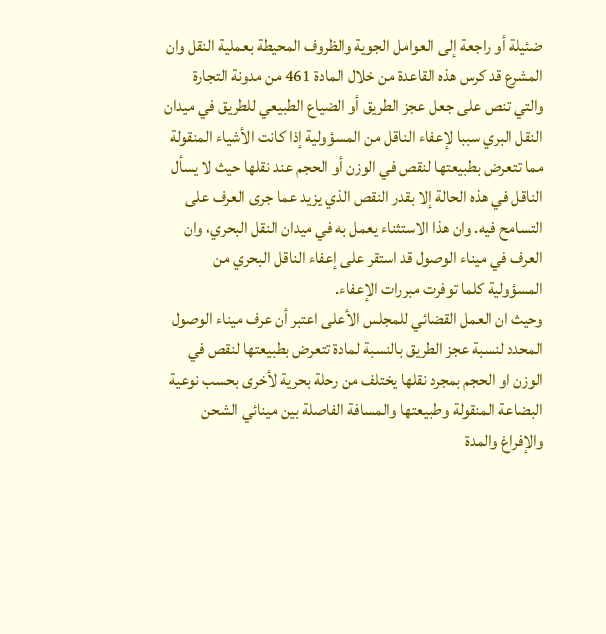ضئيلة أو راجعة إلى العوامل الجوية والظروف المحيطة بعملية النقل وان المشرع قد كرس هذه القاعدة من خلال المادة 461 من مدونة التجارة والتي تنص على جعل عجز الطريق أو الضياع الطبيعي للطريق في ميدان النقل البري سببا لإعفاء الناقل من المسؤولية إذا كانت الأشياء المنقولة مما تتعرض بطبيعتها لنقص في الوزن أو الحجم عند نقلها حيث لا يسأل الناقل في هذه الحالة إلا بقدر النقص الذي يزيد عما جرى العرف على التسامح فيه. وان هذا الاستثناء يعمل به في ميدان النقل البحري، وان العرف في ميناء الوصول قد استقر على إعفاء الناقل البحري من المسؤولية كلما توفرت مبررات الإعفاء.
وحيث ان العمل القضائي للمجلس الأعلى اعتبر أن عرف ميناء الوصول المحدد لنسبة عجز الطريق بالنسبة لمادة تتعرض بطبيعتها لنقص في الوزن او الحجم بمجرد نقلها يختلف من رحلة بحرية لأخرى بحسب نوعية البضاعة المنقولة وطبيعتها والمسافة الفاصلة بين مينائي الشحن والإفراغ والمدة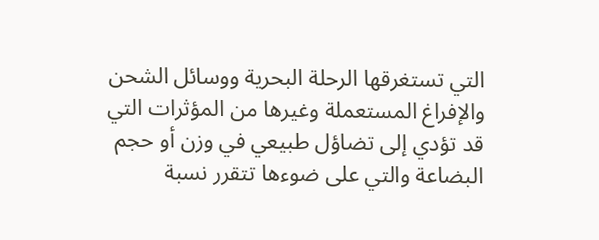التي تستغرقها الرحلة البحرية ووسائل الشحن والإفراغ المستعملة وغيرها من المؤثرات التي قد تؤدي إلى تضاؤل طبيعي في وزن أو حجم البضاعة والتي على ضوءها تتقرر نسبة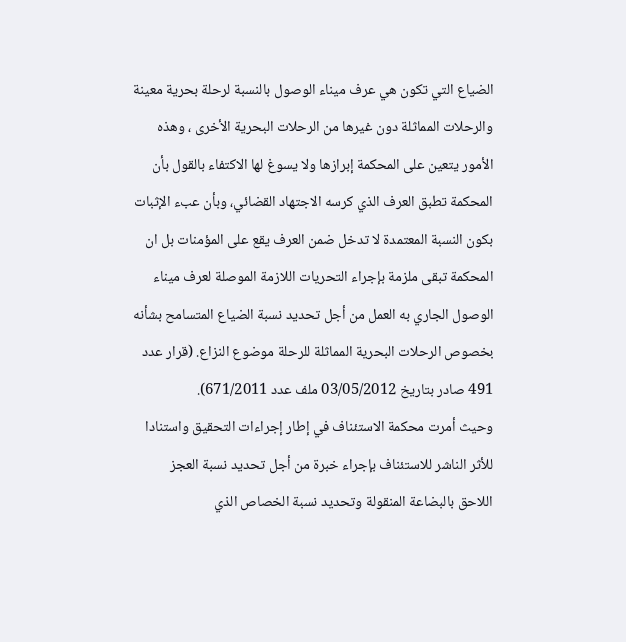الضياع التي تكون هي عرف ميناء الوصول بالنسبة لرحلة بحرية معينة والرحلات المماثلة دون غيرها من الرحلات البحرية الأخرى ، وهذه الأمور يتعين على المحكمة إبرازها ولا يسوغ لها الاكتفاء بالقول بأن المحكمة تطبق العرف الذي كرسه الاجتهاد القضائي، وبأن عبء الإثبات بكون النسبة المعتمدة لا تدخل ضمن العرف يقع على المؤمنات بل ان المحكمة تبقى ملزمة بإجراء التحريات اللازمة الموصلة لعرف ميناء الوصول الجاري به العمل من أجل تحديد نسبة الضياع المتسامح بشأنه بخصوص الرحلات البحرية المماثلة للرحلة موضوع النزاع. (قرار عدد 491 صادر بتاريخ 03/05/2012 ملف عدد 671/2011).
وحيث أمرت محكمة الاستئناف في إطار إجراءات التحقيق واستنادا للأثر الناشر للاستئناف بإجراء خبرة من أجل تحديد نسبة العجز اللاحق بالبضاعة المنقولة وتحديد نسبة الخصاص الذي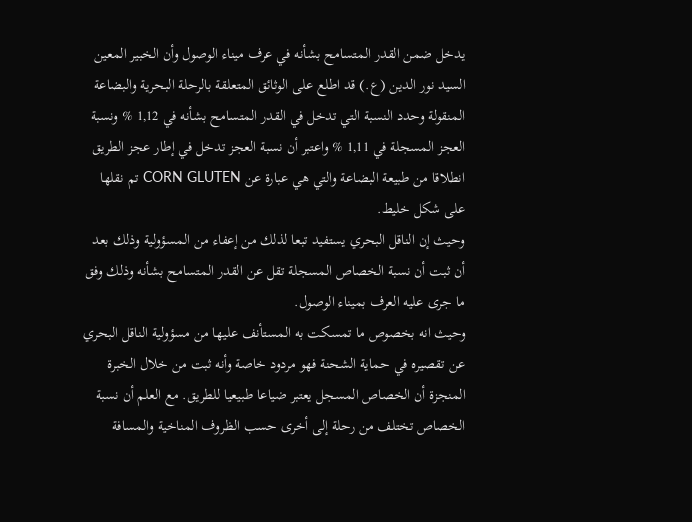يدخل ضمن القدر المتسامح بشأنه في عرف ميناء الوصول وأن الخبير المعين السيد نور الدين (ع.) قد اطلع على الوثائق المتعلقة بالرحلة البحرية والبضاعة المنقولة وحدد النسبة التي تدخل في القدر المتسامح بشأنه في 1,12 % ونسبة العجز المسجلة في 1,11 % واعتبر أن نسبة العجز تدخل في إطار عجز الطريق انطلاقا من طبيعة البضاعة والتي هي عبارة عن CORN GLUTEN تم نقلها على شكل خليط.
وحيث إن الناقل البحري يستفيد تبعا لذلك من إعفاء من المسؤولية وذلك بعد أن ثبت أن نسبة الخصاص المسجلة تقل عن القدر المتسامح بشأنه وذلك وفق ما جرى عليه العرف بميناء الوصول.
وحيث انه بخصوص ما تمسكت به المستأنف عليها من مسؤولية الناقل البحري عن تقصيره في حماية الشحنة فهو مردود خاصة وأنه ثبت من خلال الخبرة المنجزة أن الخصاص المسجل يعتبر ضياعا طبيعيا للطريق. مع العلم أن نسبة الخصاص تختلف من رحلة إلى أخرى حسب الظروف المناخية والمسافة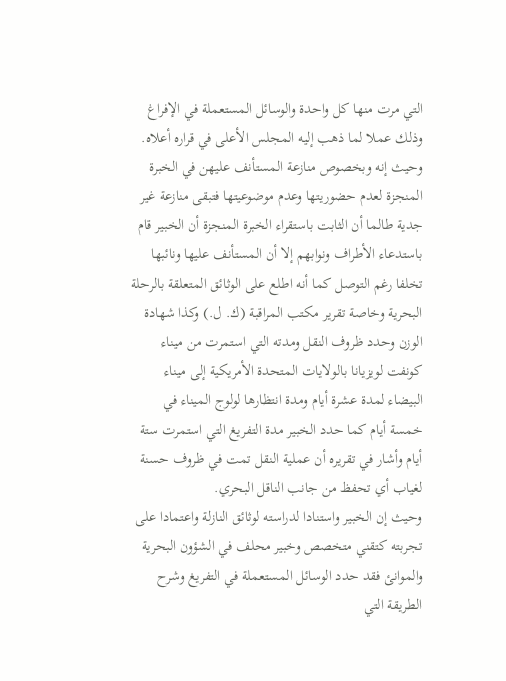التي مرت منها كل واحدة والوسائل المستعملة في الإفراغ وذلك عملا لما ذهب إليه المجلس الأعلى في قراره أعلاه.
وحيث إنه وبخصوص منازعة المستأنف عليهن في الخبرة المنجزة لعدم حضوريتها وعدم موضوعيتها فتبقى منازعة غير جدية طالما أن الثابت باستقراء الخبرة المنجزة أن الخبير قام باستدعاء الأطراف ونوابهم إلا أن المستأنف عليها ونائبها تخلفا رغم التوصل كما أنه اطلع على الوثائق المتعلقة بالرحلة البحرية وخاصة تقرير مكتب المراقبة (ك. ل.) وكذا شهادة الوزن وحدد ظروف النقل ومدته التي استمرت من ميناء كونفت لويزيانا بالولايات المتحدة الأمريكية إلى ميناء البيضاء لمدة عشرة أيام ومدة انتظارها لولوج الميناء في خمسة أيام كما حدد الخبير مدة التفريغ التي استمرت ستة أيام وأشار في تقريره أن عملية النقل تمت في ظروف حسنة لغياب أي تحفظ من جانب الناقل البحري.
وحيث إن الخبير واستنادا لدراسته لوثائق النازلة واعتمادا على تجربته كتقني متخصص وخبير محلف في الشؤون البحرية والموانئ فقد حدد الوسائل المستعملة في التفريغ وشرح الطريقة التي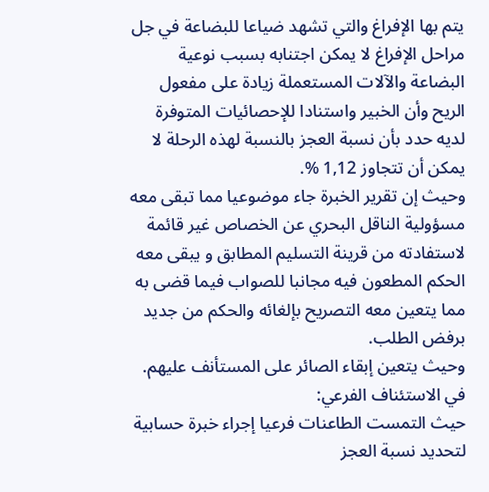يتم بها الإفراغ والتي تشهد ضياعا للبضاعة في جل مراحل الإفراغ لا يمكن اجتنابه بسبب نوعية البضاعة والآلات المستعملة زيادة على مفعول الريح وأن الخبير واستنادا للإحصائيات المتوفرة لديه حدد بأن نسبة العجز بالنسبة لهذه الرحلة لا يمكن أن تتجاوز 1,12 %.
وحيث إن تقرير الخبرة جاء موضوعيا مما تبقى معه مسؤولية الناقل البحري عن الخصاص غير قائمة لاستفادته من قرينة التسليم المطابق و يبقى معه الحكم المطعون فيه مجانبا للصواب فيما قضى به مما يتعين معه التصريح بإلغائه والحكم من جديد برفض الطلب.
وحيث يتعين إبقاء الصائر على المستأنف عليهم.
في الاستئناف الفرعي:
حيث التمست الطاعنات فرعيا إجراء خبرة حسابية لتحديد نسبة العجز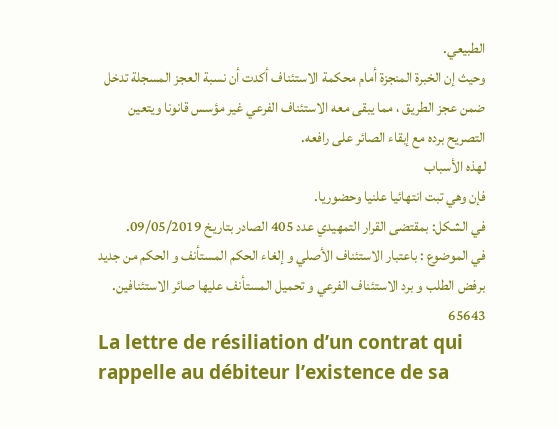الطبيعي.
وحيث إن الخبرة المنجزة أمام محكمة الاستئناف أكدت أن نسبة العجز المسجلة تدخل ضمن عجز الطريق ، مما يبقى معه الاستئناف الفرعي غير مؤسس قانونا ويتعين التصريح برده مع إبقاء الصائر على رافعه.
لهذه الأسباب
فإن وهي تبت انتهائيا علنيا وحضوريا.
في الشكل: بمقتضى القرار التمهيدي عدد 405 الصادر بتاريخ 09/05/2019.
في الموضوع : باعتبار الاستئناف الأصلي و إلغاء الحكم المستأنف و الحكم من جديد برفض الطلب و برد الاستئناف الفرعي و تحميل المستأنف عليها صائر الاستئنافين.
65643
La lettre de résiliation d’un contrat qui rappelle au débiteur l’existence de sa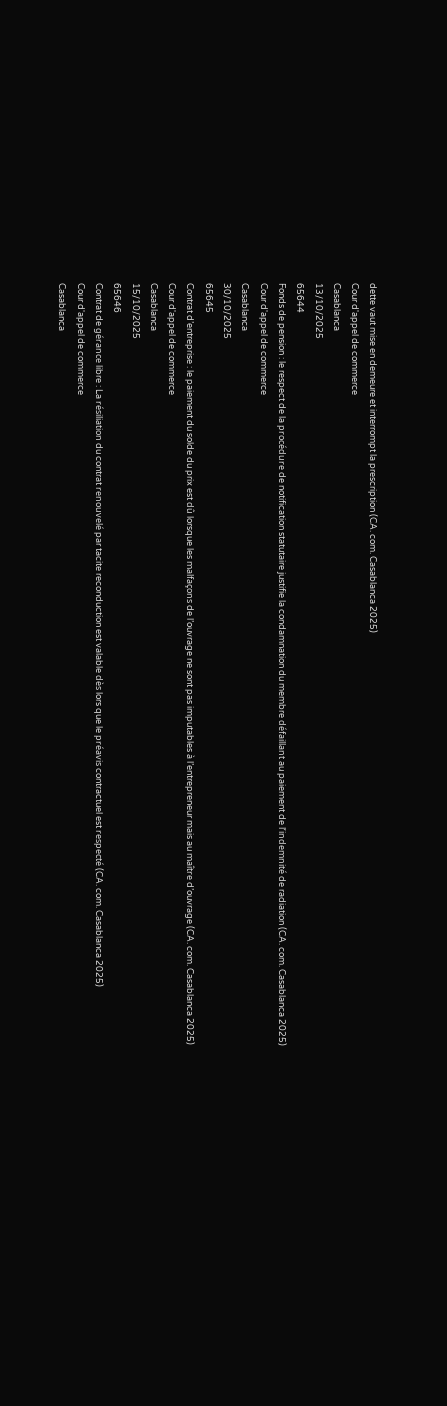dette vaut mise en demeure et interrompt la prescription (CA. com. Casablanca 2025)
Cour d'appel de commerce
Casablanca
13/10/2025
65644
Fonds de pension : le respect de la procédure de notification statutaire justifie la condamnation du membre défaillant au paiement de l’indemnité de radiation (CA. com. Casablanca 2025)
Cour d'appel de commerce
Casablanca
30/10/2025
65645
Contrat d’entreprise : le paiement du solde du prix est dû lorsque les malfaçons de l’ouvrage ne sont pas imputables à l’entrepreneur mais au maître d’ouvrage (CA. com. Casablanca 2025)
Cour d'appel de commerce
Casablanca
15/10/2025
65646
Contrat de gérance libre : La résiliation du contrat renouvelé par tacite reconduction est valable dès lors que le préavis contractuel est respecté (CA. com. Casablanca 2025)
Cour d'appel de commerce
Casablanca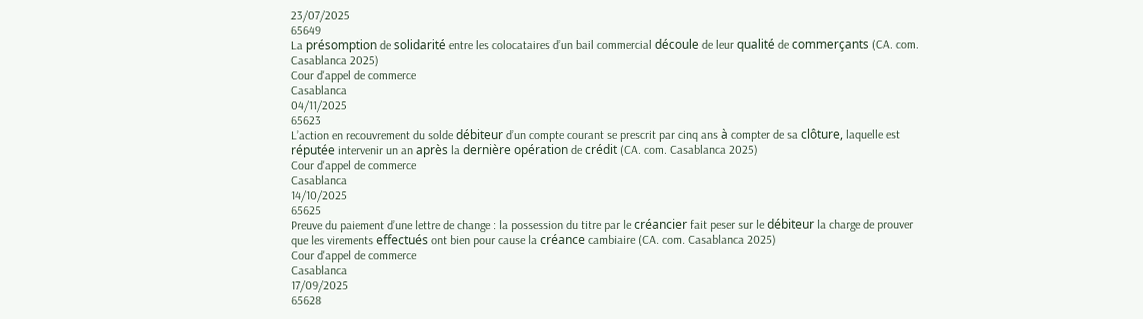23/07/2025
65649
La présomption de solidarité entre les colocataires d’un bail commercial découle de leur qualité de commerçants (CA. com. Casablanca 2025)
Cour d'appel de commerce
Casablanca
04/11/2025
65623
L’action en recouvrement du solde débiteur d’un compte courant se prescrit par cinq ans à compter de sa clôture, laquelle est réputée intervenir un an après la dernière opération de crédit (CA. com. Casablanca 2025)
Cour d'appel de commerce
Casablanca
14/10/2025
65625
Preuve du paiement d’une lettre de change : la possession du titre par le créancier fait peser sur le débiteur la charge de prouver que les virements effectués ont bien pour cause la créance cambiaire (CA. com. Casablanca 2025)
Cour d'appel de commerce
Casablanca
17/09/2025
65628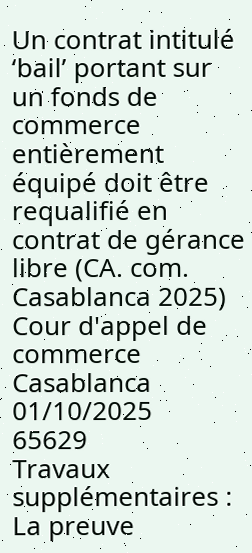Un contrat intitulé ‘bail’ portant sur un fonds de commerce entièrement équipé doit être requalifié en contrat de gérance libre (CA. com. Casablanca 2025)
Cour d'appel de commerce
Casablanca
01/10/2025
65629
Travaux supplémentaires : La preuve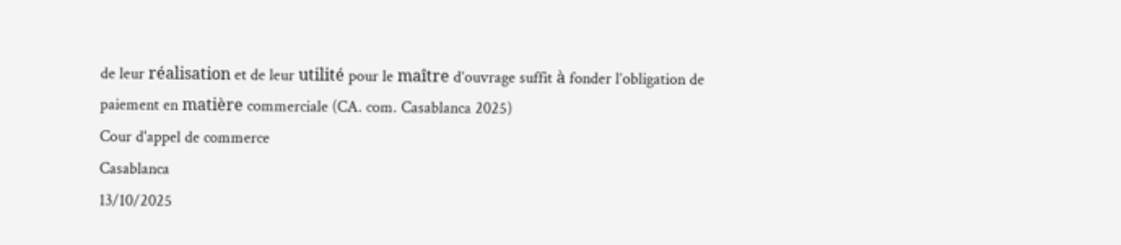de leur réalisation et de leur utilité pour le maître d’ouvrage suffit à fonder l’obligation de paiement en matière commerciale (CA. com. Casablanca 2025)
Cour d'appel de commerce
Casablanca
13/10/2025